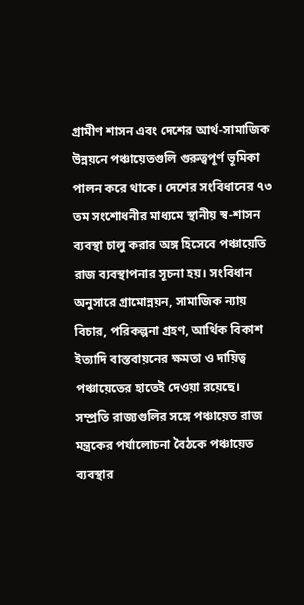গ্রামীণ শাসন এবং দেশের আর্থ-সামাজিক উন্নয়নে পঞ্চায়েতগুলি গুরুত্বপূর্ণ ভূমিকা পালন করে থাকে। দেশের সংবিধানের ৭৩ তম সংশোধনীর মাধ্যমে স্থানীয় স্ব-শাসন ব্যবস্থা চালু করার অঙ্গ হিসেবে পঞ্চায়েতি রাজ ব্যবস্থাপনার সূচনা হয়। সংবিধান অনুসারে গ্রামোন্নয়ন, সামাজিক ন্যায় বিচার, পরিকল্পনা গ্রহণ, আর্থিক বিকাশ ইত্যাদি বাস্তবায়নের ক্ষমতা ও দায়িত্ব পঞ্চায়েতের হাতেই দেওয়া রয়েছে।
সম্প্রতি রাজ্যগুলির সঙ্গে পঞ্চায়েত রাজ মন্ত্রকের পর্যালোচনা বৈঠকে পঞ্চায়েত ব্যবস্থার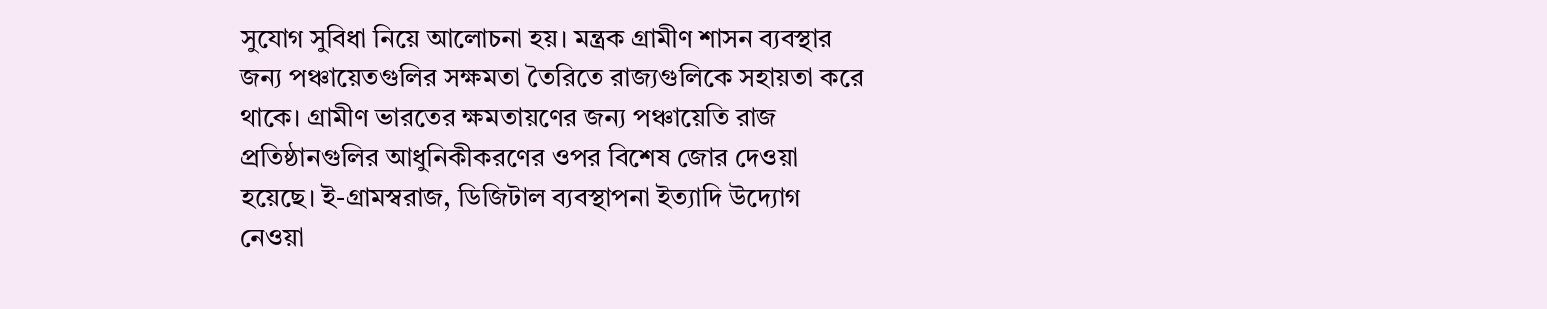সুযোগ সুবিধা নিয়ে আলোচনা হয়। মন্ত্রক গ্রামীণ শাসন ব্যবস্থার জন্য পঞ্চায়েতগুলির সক্ষমতা তৈরিতে রাজ্যগুলিকে সহায়তা করে থাকে। গ্রামীণ ভারতের ক্ষমতায়ণের জন্য পঞ্চায়েতি রাজ প্রতিষ্ঠানগুলির আধুনিকীকরণের ওপর বিশেষ জোর দেওয়া হয়েছে। ই-গ্রামস্বরাজ, ডিজিটাল ব্যবস্থাপনা ইত্যাদি উদ্যোগ নেওয়া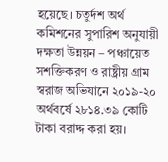হয়েছে। চতুর্দশ অর্থ কমিশনের সুপারিশ অনুযায়ী দক্ষতা উন্নয়ন – পঞ্চায়েত সশক্তিকরণ ও রাষ্ট্রীয় গ্রাম স্বরাজ অভিযানে ২০১৯-২০ অর্থবর্ষে ২৮১৪.৩৯ কোটি টাকা বরাদ্দ করা হয়।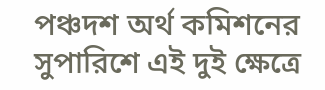পঞ্চদশ অর্থ কমিশনের সুপারিশে এই দুই ক্ষেত্রে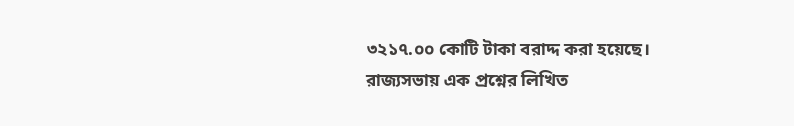৩২১৭.০০ কোটি টাকা বরাদ্দ করা হয়েছে।
রাজ্যসভায় এক প্রশ্নের লিখিত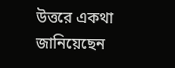উত্তরে একথা জানিয়েছেন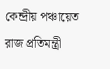কেন্দ্রীয় পঞ্চায়েত রাজ প্রতিমন্ত্রী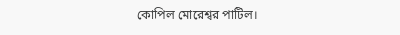কোপিল মোরেশ্বর পাটিল।